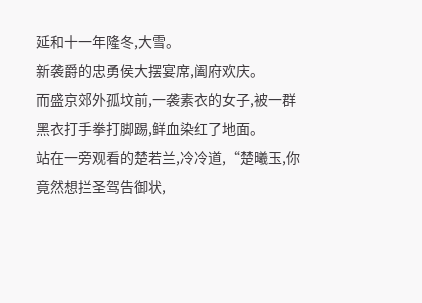延和十一年隆冬,大雪。
新袭爵的忠勇侯大摆宴席,阖府欢庆。
而盛京郊外孤坟前,一袭素衣的女子,被一群黑衣打手拳打脚踢,鲜血染红了地面。
站在一旁观看的楚若兰,冷冷道,“楚曦玉,你竟然想拦圣驾告御状,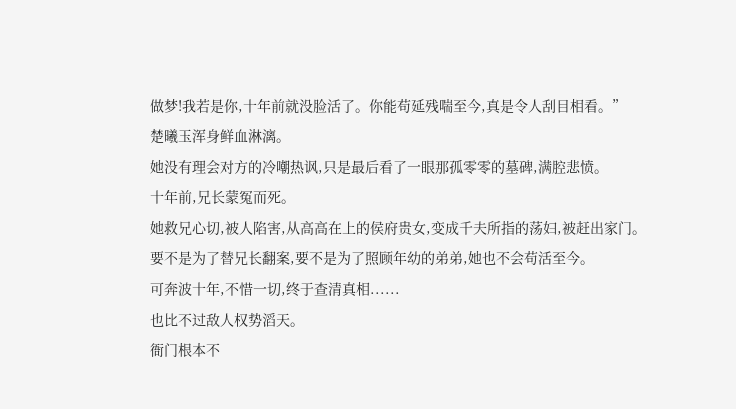做梦!我若是你,十年前就没脸活了。你能苟延残喘至今,真是令人刮目相看。”
楚曦玉浑身鲜血淋漓。
她没有理会对方的冷嘲热讽,只是最后看了一眼那孤零零的墓碑,满腔悲愤。
十年前,兄长蒙冤而死。
她救兄心切,被人陷害,从高高在上的侯府贵女,变成千夫所指的荡妇,被赶出家门。
要不是为了替兄长翻案,要不是为了照顾年幼的弟弟,她也不会苟活至今。
可奔波十年,不惜一切,终于查清真相......
也比不过敌人权势滔天。
衙门根本不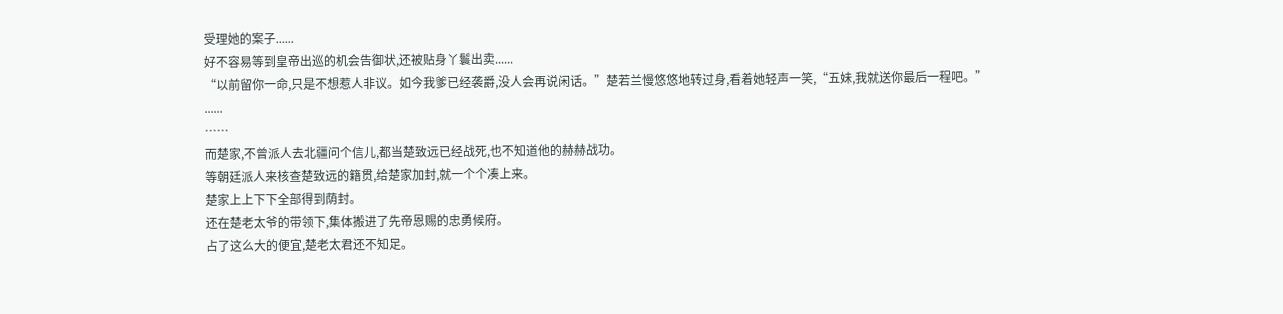受理她的案子......
好不容易等到皇帝出巡的机会告御状,还被贴身丫鬟出卖......
“以前留你一命,只是不想惹人非议。如今我爹已经袭爵,没人会再说闲话。”楚若兰慢悠悠地转过身,看着她轻声一笑,“五妹,我就送你最后一程吧。”
......
……
而楚家,不曾派人去北疆问个信儿,都当楚致远已经战死,也不知道他的赫赫战功。
等朝廷派人来核查楚致远的籍贯,给楚家加封,就一个个凑上来。
楚家上上下下全部得到荫封。
还在楚老太爷的带领下,集体搬进了先帝恩赐的忠勇候府。
占了这么大的便宜,楚老太君还不知足。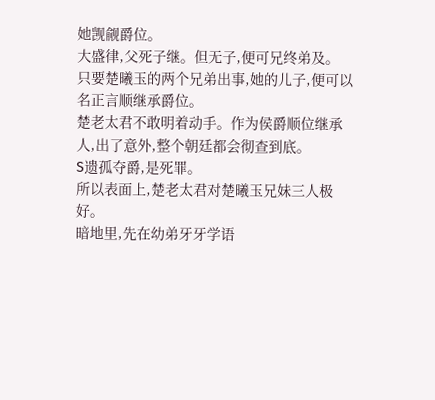她觊觎爵位。
大盛律,父死子继。但无子,便可兄终弟及。
只要楚曦玉的两个兄弟出事,她的儿子,便可以名正言顺继承爵位。
楚老太君不敢明着动手。作为侯爵顺位继承人,出了意外,整个朝廷都会彻查到底。
S遗孤夺爵,是死罪。
所以表面上,楚老太君对楚曦玉兄妹三人极好。
暗地里,先在幼弟牙牙学语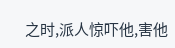之时,派人惊吓他,害他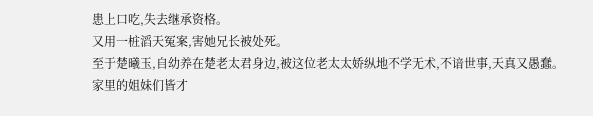患上口吃,失去继承资格。
又用一桩滔天冤案,害她兄长被处死。
至于楚曦玉,自幼养在楚老太君身边,被这位老太太娇纵地不学无术,不谙世事,天真又愚蠢。
家里的姐妹们皆才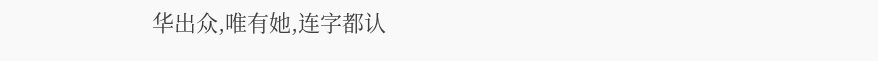华出众,唯有她,连字都认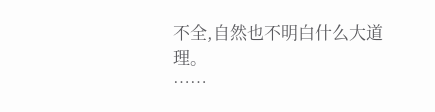不全,自然也不明白什么大道理。
……